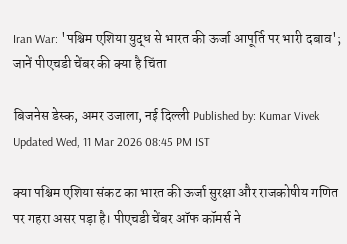Iran War: 'पश्चिम एशिया युद्ध से भारत की ऊर्जा आपूर्ति पर भारी दबाव'; जानें पीएचडी चेंबर की क्या है चिंता

बिजनेस डेस्क, अमर उजाला, नई दिल्ली Published by: Kumar Vivek Updated Wed, 11 Mar 2026 08:45 PM IST

क्या पश्चिम एशिया संकट का भारत की ऊर्जा सुरक्षा और राजकोषीय गणित पर गहरा असर पड़ा है। पीएचडी चेंबर ऑफ कॉमर्स ने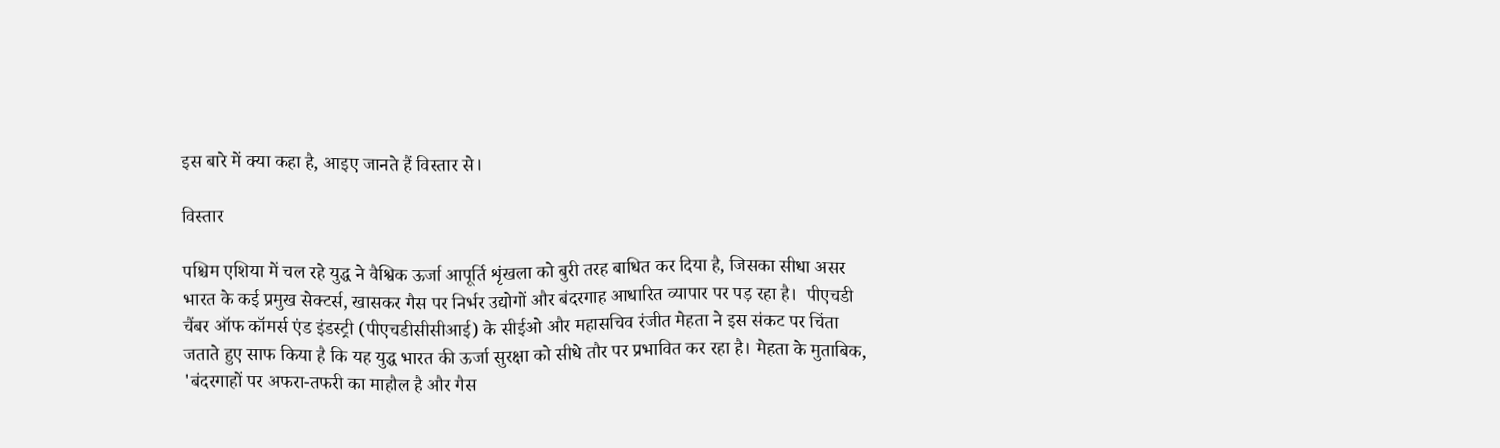इस बारे में क्या कहा है, आइए जानते हैं विस्तार से।

विस्तार

पश्चिम एशिया में चल रहे युद्ध ने वैश्विक ऊर्जा आपूर्ति शृंखला को बुरी तरह बाधित कर दिया है, जिसका सीधा असर भारत के कई प्रमुख सेक्टर्स, खासकर गैस पर निर्भर उद्योगों और बंदरगाह आधारित व्यापार पर पड़ रहा है।  पीएचडी चैंबर ऑफ कॉमर्स एंड इंडस्ट्री (पीएचडीसीसीआई) के सीईओ और महासचिव रंजीत मेहता ने इस संकट पर चिंता जताते हुए साफ किया है कि यह युद्ध भारत की ऊर्जा सुरक्षा को सीधे तौर पर प्रभावित कर रहा है। मेहता के मुताबिक, 'बंदरगाहों पर अफरा-तफरी का माहौल है और गैस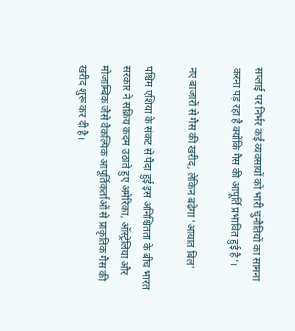सप्लाई पर निर्भर कई व्यवसायों को भारी चुनौतियों का सामना करना पड़ रहा है क्योंकि गैस की आपूर्ति प्रभावित हुई है'।

नए बाजारों से गैस की खरीद, लेकिन बढ़ेगा 'आयात बिल'

पश्चिम एशिया के संकट से पैदा हुई इस अनिश्चितता के बीच भारत सरकार ने सक्रिय कदम उठाते हुए अमेरिका, ऑस्ट्रेलिया और मोजाम्बिक जैसे वैकल्पिक आपूर्तिकर्ताओं से प्राकृतिक गैस की खरीद शुरू कर दी है।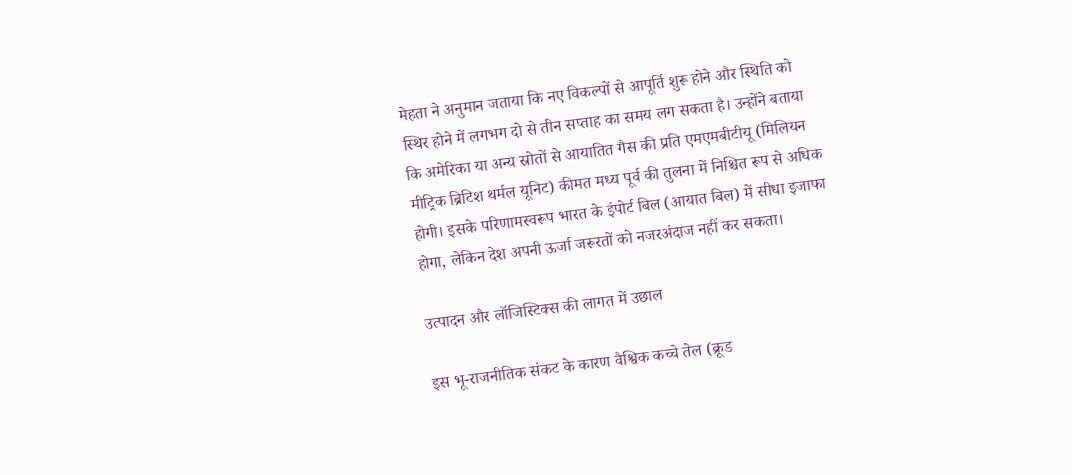मेहता ने अनुमान जताया कि नए विकल्पों से आपूर्ति शुरू होने और स्थिति को स्थिर होने में लगभग दो से तीन सप्ताह का समय लग सकता है। उन्होंने बताया कि अमेरिका या अन्य स्रोतों से आयातित गैस की प्रति एमएमबीटीयू (मिलियन मीट्रिक ब्रिटिश थर्मल यूनिट) कीमत मध्य पूर्व की तुलना में निश्चित रूप से अधिक होगी। इसके परिणामस्वरूप भारत के इंपोर्ट बिल (आयात बिल) में सीधा इजाफा होगा, लेकिन देश अपनी ऊर्जा जरूरतों को नजरअंदाज नहीं कर सकता।

उत्पादन और लॉजिस्टिक्स की लागत में उछाल

इस भू-राजनीतिक संकट के कारण वैश्विक कच्चे तेल (क्रूड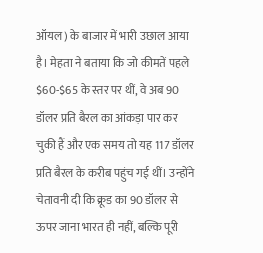ऑयल) के बाजार में भारी उछाल आया है। मेहता ने बताया कि जो कीमतें पहले $60-$65 के स्तर पर थीं, वे अब 90 डॉलर प्रति बैरल का आंकड़ा पार कर चुकी हैं और एक समय तो यह 117 डॉलर प्रति बैरल के करीब पहुंच गई थीं। उन्होंने चेतावनी दी कि क्रूड का 90 डॉलर से ऊपर जाना भारत ही नहीं, बल्कि पूरी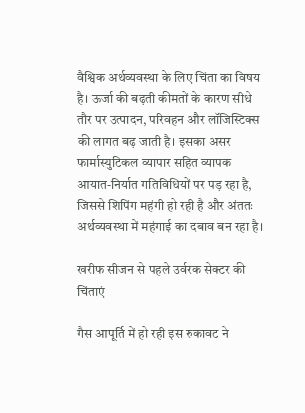वैश्विक अर्थव्यवस्था के लिए चिंता का विषय है। ऊर्जा की बढ़ती कीमतों के कारण सीधे तौर पर उत्पादन, परिवहन और लॉजिस्टिक्स की लागत बढ़ जाती है। इसका असर फार्मास्युटिकल व्यापार सहित व्यापक आयात-निर्यात गतिविधियों पर पड़ रहा है, जिससे शिपिंग महंगी हो रही है और अंततः अर्थव्यवस्था में महंगाई का दबाव बन रहा है।

खरीफ सीजन से पहले उर्वरक सेक्टर की चिंताएं

गैस आपूर्ति में हो रही इस रुकावट ने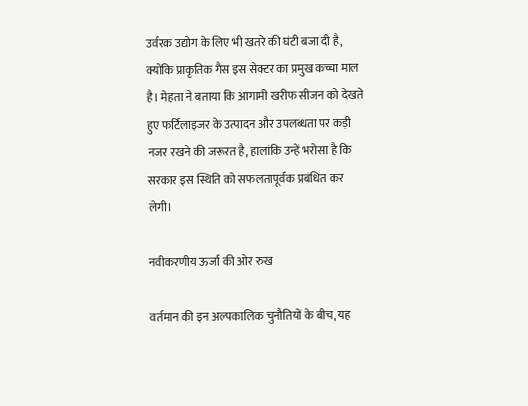उर्वरक उद्योग के लिए भी खतरे की घंटी बजा दी है, क्योंकि प्राकृतिक गैस इस सेक्टर का प्रमुख कच्चा माल है। मेहता ने बताया कि आगामी खरीफ सीजन को देखते हुए फर्टिलाइजर के उत्पादन और उपलब्धता पर कड़ी नजर रखने की जरूरत है, हालांकि उन्हें भरोसा है कि सरकार इस स्थिति को सफलतापूर्वक प्रबंधित कर लेगी।

नवीकरणीय ऊर्जा की ओर रुख

वर्तमान की इन अल्पकालिक चुनौतियों के बीच, यह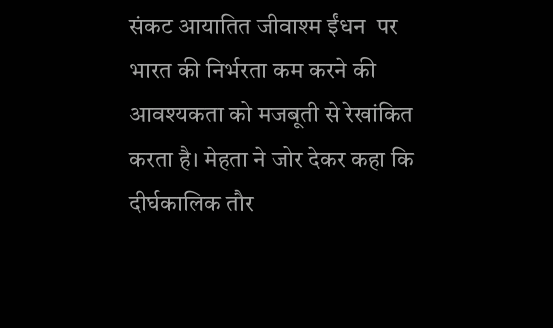संकट आयातित जीवाश्म ईंधन  पर भारत की निर्भरता कम करने की आवश्यकता को मजबूती से रेखांकित करता है। मेहता ने जोर देकर कहा कि दीर्घकालिक तौर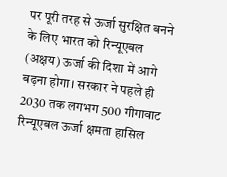पर पूरी तरह से ऊर्जा सुरक्षित बनने के लिए भारत को रिन्यूएबल (अक्षय) ऊर्जा की दिशा में आगे बढ़ना होगा। सरकार ने पहले ही 2030 तक लगभग 500 गीगावाट रिन्यूएबल ऊर्जा क्षमता हासिल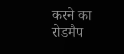करने का रोडमैप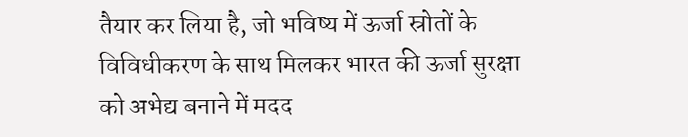तैयार कर लिया है, जो भविष्य में ऊर्जा स्रोतों के विविधीकरण के साथ मिलकर भारत की ऊर्जा सुरक्षा को अभेद्य बनाने में मदद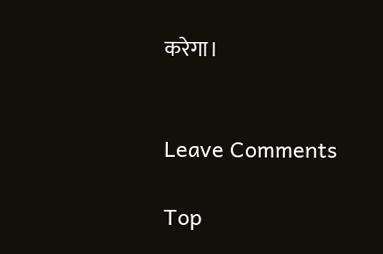करेगा।


Leave Comments

Top